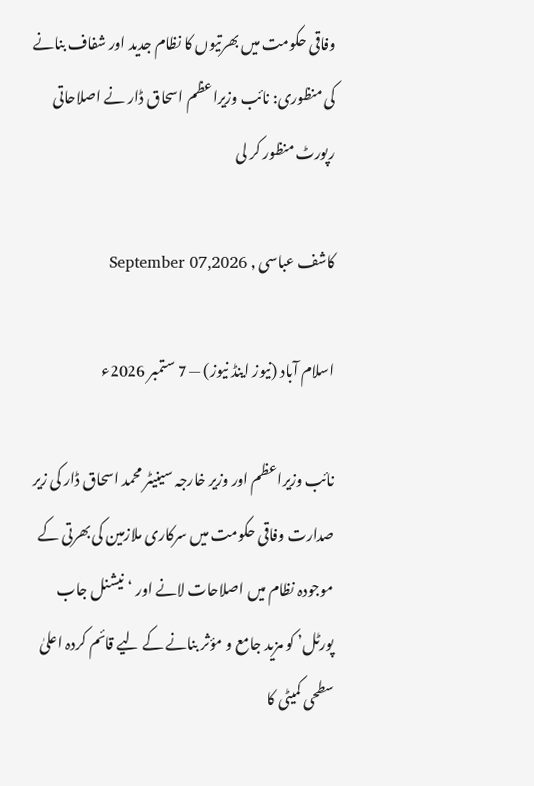وفاقی حکومت میں بھرتیوں کا نظام جدید اور شفاف بنانے کی منظوری: نائب وزیراعظم اسحاق ڈار نے اصلاحاتی رپورٹ منظور کر لی

کاشف عباسی , September 07,2026

اسلام آباد (نیوز اینڈ نیوز) — 7 ستمبر 2026ء

نائب وزیراعظم اور وزیر خارجہ سینیٹر محمد اسحاق ڈار کی زیر صدارت وفاقی حکومت میں سرکاری ملازمین کی بھرتی کے موجودہ نظام میں اصلاحات لانے اور ‘نیشنل جاب پورٹل’ کو مزید جامع و مؤثر بنانے کے لیے قائم کردہ اعلیٰ سطحی کمیٹی کا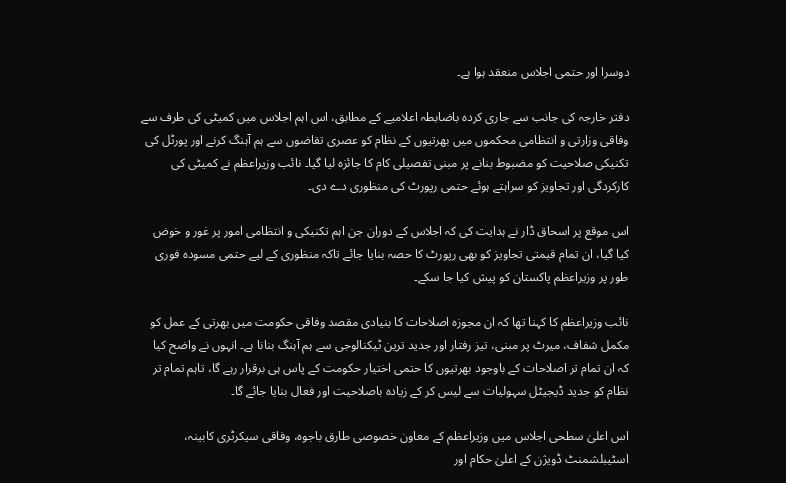دوسرا اور حتمی اجلاس منعقد ہوا ہے۔

دفتر خارجہ کی جانب سے جاری کردہ باضابطہ اعلامیے کے مطابق، اس اہم اجلاس میں کمیٹی کی طرف سے وفاقی وزارتی و انتظامی محکموں میں بھرتیوں کے نظام کو عصری تقاضوں سے ہم آہنگ کرنے اور پورٹل کی تکنیکی صلاحیت کو مضبوط بنانے پر مبنی تفصیلی کام کا جائزہ لیا گیا۔ نائب وزیراعظم نے کمیٹی کی کارکردگی اور تجاویز کو سراہتے ہوئے حتمی رپورٹ کی منظوری دے دی۔

اس موقع پر اسحاق ڈار نے ہدایت کی کہ اجلاس کے دوران جن اہم تکنیکی و انتظامی امور پر غور و خوض کیا گیا، ان تمام قیمتی تجاویز کو بھی رپورٹ کا حصہ بنایا جائے تاکہ منظوری کے لیے حتمی مسودہ فوری طور پر وزیراعظم پاکستان کو پیش کیا جا سکے۔

نائب وزیراعظم کا کہنا تھا کہ ان مجوزہ اصلاحات کا بنیادی مقصد وفاقی حکومت میں بھرتی کے عمل کو مکمل شفاف، میرٹ پر مبنی، تیز رفتار اور جدید ترین ٹیکنالوجی سے ہم آہنگ بنانا ہے۔ انہوں نے واضح کیا کہ ان تمام تر اصلاحات کے باوجود بھرتیوں کا حتمی اختیار حکومت کے پاس ہی برقرار رہے گا، تاہم تمام تر نظام کو جدید ڈیجیٹل سہولیات سے لیس کر کے زیادہ باصلاحیت اور فعال بنایا جائے گا۔

اس اعلیٰ سطحی اجلاس میں وزیراعظم کے معاون خصوصی طارق باجوہ، وفاقی سیکرٹری کابینہ، اسٹیبلشمنٹ ڈویژن کے اعلیٰ حکام اور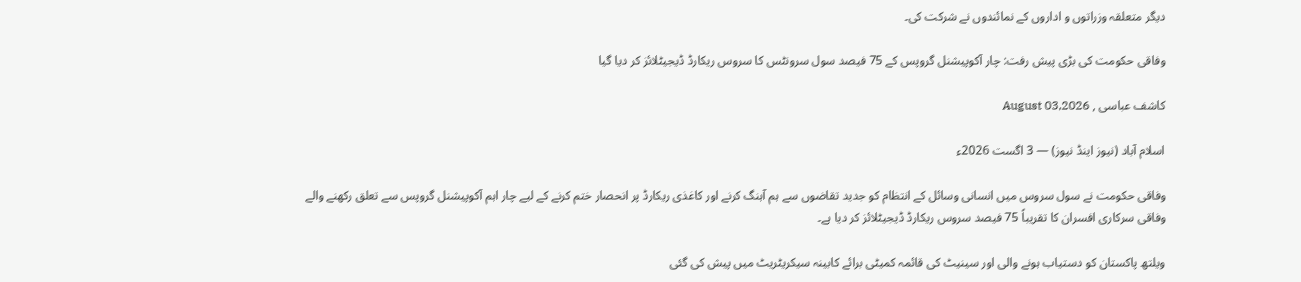دیگر متعلقہ وزراتوں و اداروں کے نمائندوں نے شرکت کی۔

وفاقی حکومت کی بڑی پیش رفت: چار آکوپیشنل گروپس کے 75 فیصد سول سرونٹس کا سروس ریکارڈ ڈیجیٹلائز کر دیا گیا

کاشف عباسی , August 03,2026

اسلام آباد (نیوز اینڈ نیوز) — 3 اگست 2026ء

وفاقی حکومت نے سول سروس میں انسانی وسائل کے انتظام کو جدید تقاضوں سے ہم آہنگ کرنے اور کاغذی ریکارڈ پر انحصار ختم کرنے کے لیے چار اہم آکوپیشنل گروپس سے تعلق رکھنے والے وفاقی سرکاری افسران کا تقریباً 75 فیصد سروس ریکارڈ ڈیجیٹلائز کر دیا ہے۔

ویلتھ پاکستان کو دستیاب ہونے والی اور سینیٹ کی قائمہ کمیٹی برائے کابینہ سیکریٹریٹ میں پیش کی گئی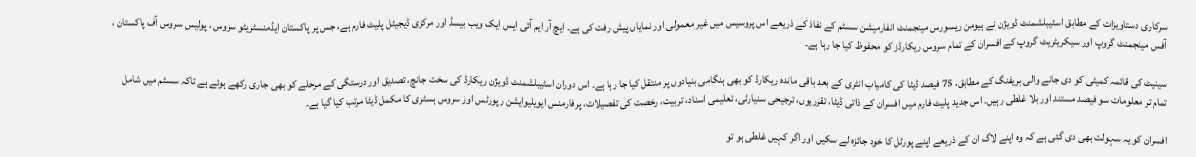سرکاری دستاویزات کے مطابق اسٹیبلشمنٹ ڈویژن نے ہیومن ریسورس مینجمنٹ انفارمیشن سسٹم کے نفاذ کے ذریعے اس پروسیس میں غیر معمولی اور نمایاں پیش رفت کی ہے۔ ایچ آر ایم آئی ایس ایک ویب بیسڈ اور مرکزی ڈیجیٹل پلیٹ فارم ہے، جس پر پاکستان ایڈمنسٹریٹو سروس ، پولیس سروس آف پاکستان ، آفس مینجمنٹ گروپ اور سیکریٹریٹ گروپ کے افسران کے تمام سروس ریکارڈز کو محفوظ کیا جا رہا ہے۔

سینیٹ کی قائمہ کمیٹی کو دی جانے والی بریفنگ کے مطابق، 75 فیصد ڈیٹا کی کامیاب انٹری کے بعد باقی ماندہ ریکارڈ کو بھی ہنگامی بنیادوں پر منتقل کیا جا رہا ہے۔ اس دوران اسٹیبلشمنٹ ڈویژن ریکارڈ کی سخت جانچ، تصدیق اور درستگی کے مرحلے کو بھی جاری رکھے ہوئے ہے تاکہ سسٹم میں شامل تمام تر معلومات سو فیصد مستند اور بلا غلطی رہیں۔ اس جدید پلیٹ فارم میں افسران کے ذاتی ڈیٹا، تقرریوں، ترجیحی سنیارٹی، تعلیمی اسناد، تربیت، رخصت کی تفصیلات، پرفارمنس ایویلیوایشن رپورٹس اور سروس ہسٹری کا مکمل ڈیٹا مرتب کیا گیا ہے۔

افسران کو یہ سہولت بھی دی گئی ہے کہ وہ اپنے لاگ ان کے ذریعے اپنے پورٹل کا خود جائزہ لے سکیں اور اگر کہیں غلطی ہو تو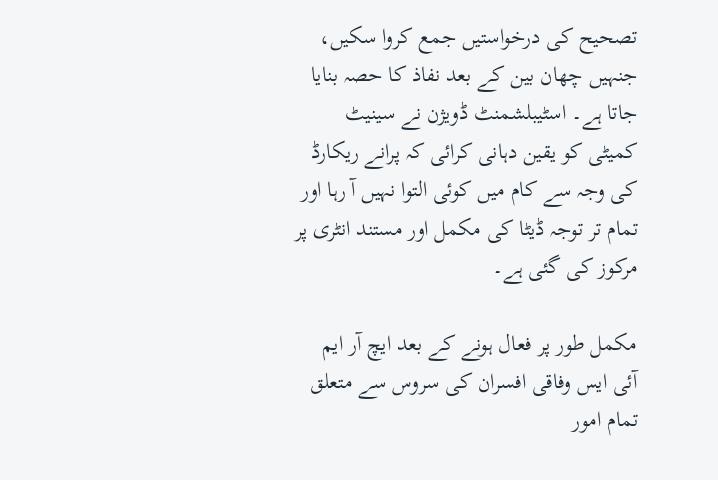تصحیح کی درخواستیں جمع کروا سکیں، جنہیں چھان بین کے بعد نفاذ کا حصہ بنایا جاتا ہے۔ اسٹیبلشمنٹ ڈویژن نے سینیٹ کمیٹی کو یقین دہانی کرائی کہ پرانے ریکارڈ کی وجہ سے کام میں کوئی التوا نہیں آ رہا اور تمام تر توجہ ڈیٹا کی مکمل اور مستند انٹری پر مرکوز کی گئی ہے۔

مکمل طور پر فعال ہونے کے بعد ایچ آر ایم آئی ایس وفاقی افسران کی سروس سے متعلق تمام امور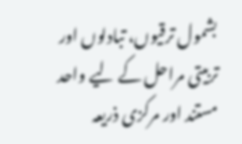بشمول ترقیوں، تبادلوں اور تربیتی مراحل کے لیے واحد مستند اور مرکزی ذریعہ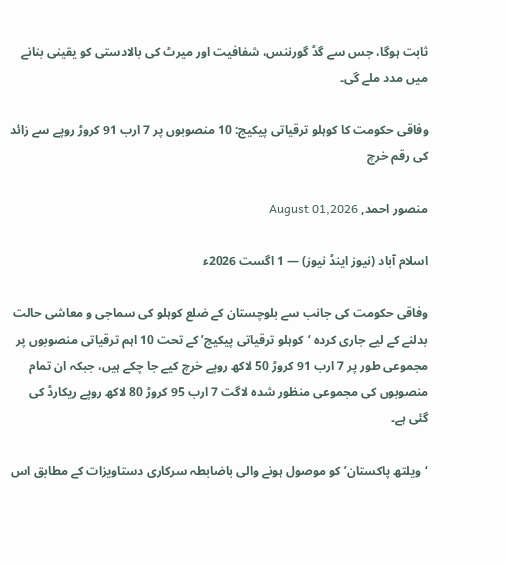ثابت ہوگا، جس سے گڈ گورننس، شفافیت اور میرٹ کی بالادستی کو یقینی بنانے میں مدد ملے گی۔

وفاقی حکومت کا کوہلو ترقیاتی پیکیج: 10 منصوبوں پر 7 ارب 91 کروڑ روپے سے زائد کی رقم خرچ

منصور احمد, August 01,2026

اسلام آباد (نیوز اینڈ نیوز) — 1 اگست 2026ء

وفاقی حکومت کی جانب سے بلوچستان کے ضلع کوہلو کی سماجی و معاشی حالت بدلنے کے لیے جاری کردہ ‘کوہلو ترقیاتی پیکیج’ کے تحت 10 اہم ترقیاتی منصوبوں پر مجموعی طور پر 7 ارب 91 کروڑ 50 لاکھ روپے خرچ کیے جا چکے ہیں، جبکہ ان تمام منصوبوں کی مجموعی منظور شدہ لاگت 7 ارب 95 کروڑ 80 لاکھ روپے ریکارڈ کی گئی ہے۔

‘ویلتھ پاکستان’ کو موصول ہونے والی باضابطہ سرکاری دستاویزات کے مطابق اس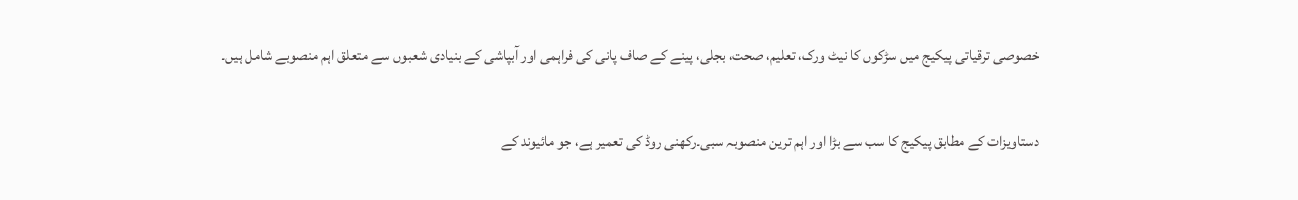خصوصی ترقیاتی پیکیج میں سڑکوں کا نیٹ ورک، تعلیم، صحت، بجلی، پینے کے صاف پانی کی فراہمی اور آبپاشی کے بنیادی شعبوں سے متعلق اہم منصوبے شامل ہیں۔

دستاویزات کے مطابق پیکیج کا سب سے بڑا اور اہم ترین منصوبہ سبی۔رکھنی روڈ کی تعمیر ہے، جو مائیوند کے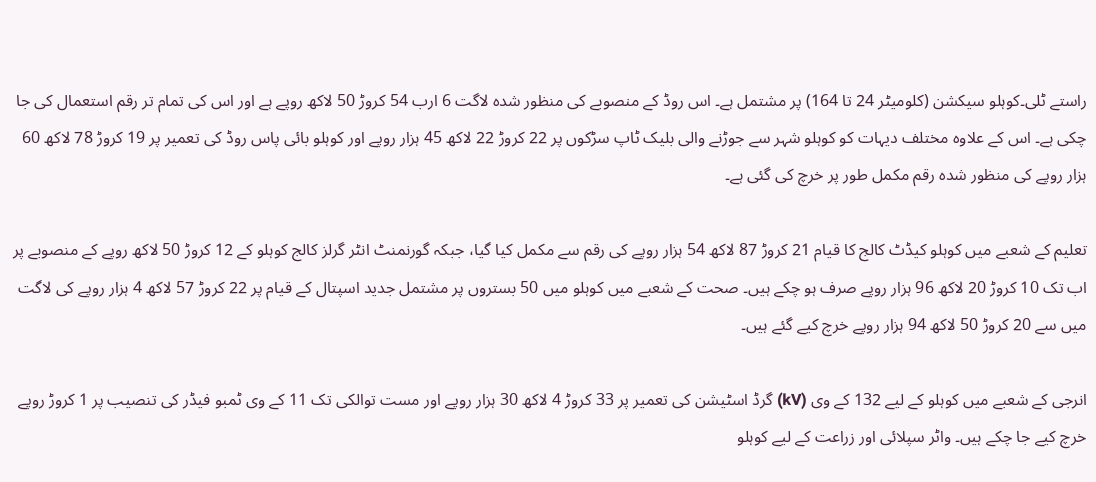راستے ٹلی۔کوہلو سیکشن (کلومیٹر 24 تا 164) پر مشتمل ہے۔ اس روڈ کے منصوبے کی منظور شدہ لاگت 6 ارب 54 کروڑ 50 لاکھ روپے ہے اور اس کی تمام تر رقم استعمال کی جا چکی ہے۔ اس کے علاوہ مختلف دیہات کو کوہلو شہر سے جوڑنے والی بلیک ٹاپ سڑکوں پر 22 کروڑ 22 لاکھ 45 ہزار روپے اور کوہلو بائی پاس روڈ کی تعمیر پر 19 کروڑ 78 لاکھ 60 ہزار روپے کی منظور شدہ رقم مکمل طور پر خرچ کی گئی ہے۔

تعلیم کے شعبے میں کوہلو کیڈٹ کالج کا قیام 21 کروڑ 87 لاکھ 54 ہزار روپے کی رقم سے مکمل کیا گیا، جبکہ گورنمنٹ انٹر گرلز کالج کوہلو کے 12 کروڑ 50 لاکھ روپے کے منصوبے پر اب تک 10 کروڑ 20 لاکھ 96 ہزار روپے صرف ہو چکے ہیں۔ صحت کے شعبے میں کوہلو میں 50 بستروں پر مشتمل جدید اسپتال کے قیام پر 22 کروڑ 57 لاکھ 4 ہزار روپے کی لاگت میں سے 20 کروڑ 50 لاکھ 94 ہزار روپے خرچ کیے گئے ہیں۔

انرجی کے شعبے میں کوہلو کے لیے 132 کے وی (kV) گرڈ اسٹیشن کی تعمیر پر 33 کروڑ 4 لاکھ 30 ہزار روپے اور مست توالکی تک 11 کے وی ٹمبو فیڈر کی تنصیب پر 1 کروڑ روپے خرچ کیے جا چکے ہیں۔ واٹر سپلائی اور زراعت کے لیے کوہلو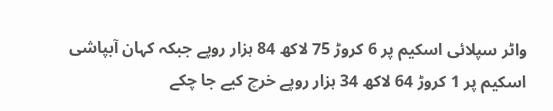واٹر سپلائی اسکیم پر 6 کروڑ 75 لاکھ 84 ہزار روپے جبکہ کہان آبپاشی اسکیم پر 1 کروڑ 64 لاکھ 34 ہزار روپے خرچ کیے جا چکے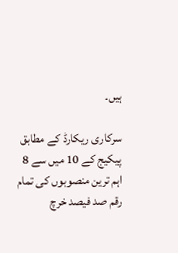ہیں۔

سرکاری ریکارڈ کے مطابق پیکیج کے 10 میں سے 8 اہم ترین منصوبوں کی تمام رقم صد فیصد خرچ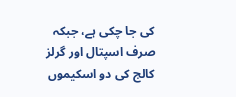کی جا چکی ہے، جبکہ صرف اسپتال اور گرلز کالج کی دو اسکیموں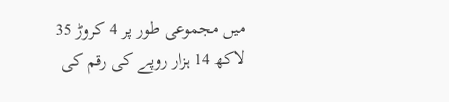میں مجموعی طور پر 4 کروڑ 35 لاکھ 14 ہزار روپے کی رقم کی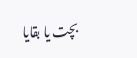بچت یا بقایا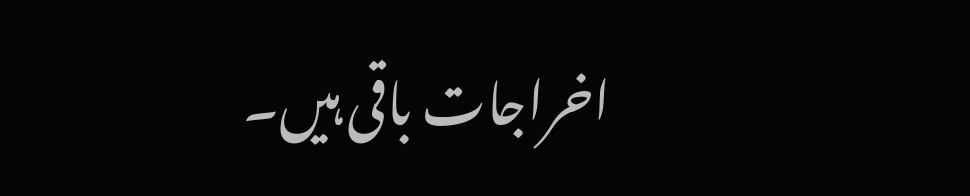اخراجات باقی ہیں۔